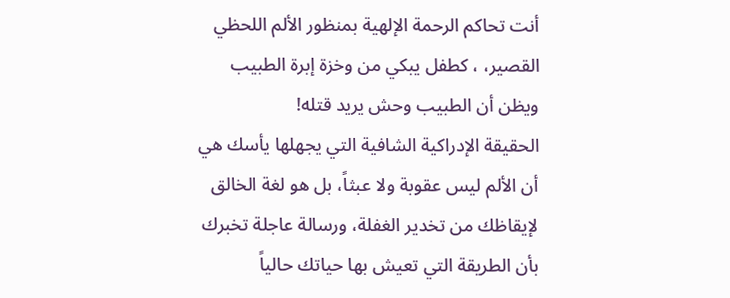أنت تحاكم الرحمة الإلهية بمنظور الألم اللحظي القصير، ، كطفل يبكي من وخزة إبرة الطبيب ويظن أن الطبيب وحش يريد قتله!
الحقيقة الإدراكية الشافية التي يجهلها يأسك هي أن الألم ليس عقوبة ولا عبثاً، بل هو لغة الخالق لإيقاظك من تخدير الغفلة، ورسالة عاجلة تخبرك بأن الطريقة التي تعيش بها حياتك حالياً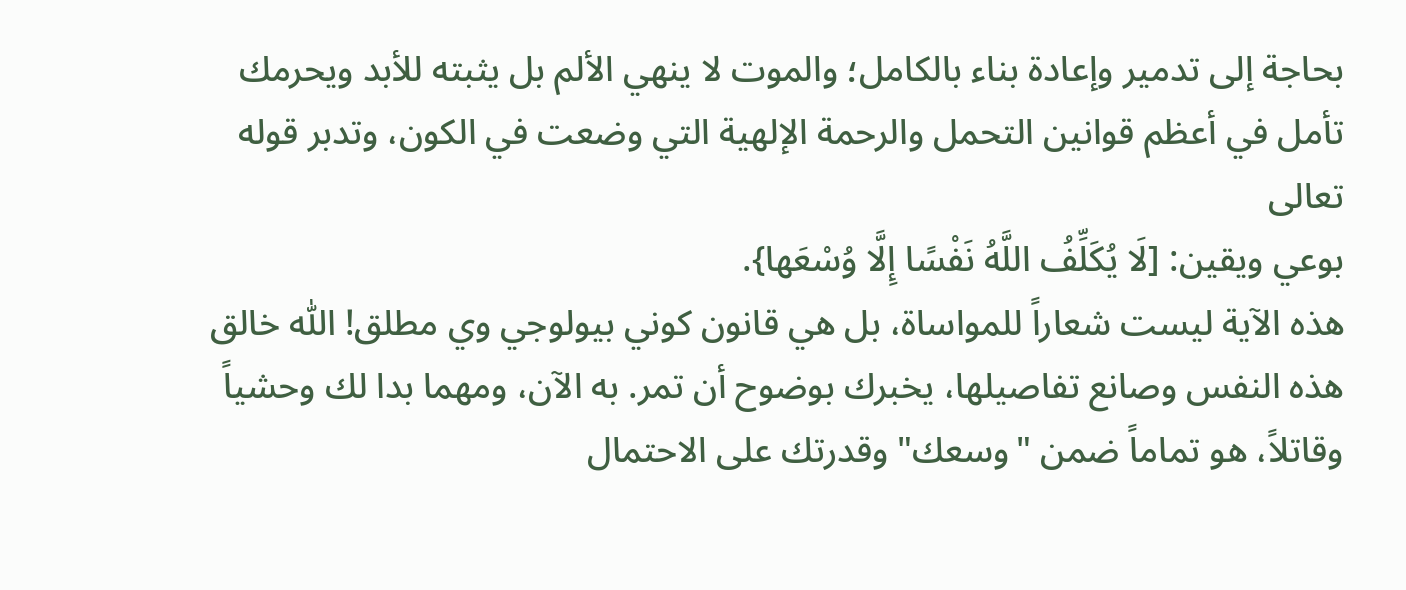بحاجة إلى تدمير وإعادة بناء بالكامل؛ والموت لا ينهي الألم بل يثبته للأبد ويحرمك تأمل في أعظم قوانين التحمل والرحمة الإلهية التي وضعت في الكون، وتدبر قوله تعالى
بوعي ويقين: [لَا يُكَلِّفُ اللَّهُ نَفْسًا إِلَّا وُسْعَها}.
هذه الآية ليست شعاراً للمواساة، بل هي قانون كوني بيولوجي وي مطلق! اللّٰه خالق هذه النفس وصانع تفاصيلها، يخبرك بوضوح أن تمر. به الآن، ومهما بدا لك وحشياً وقاتلاً، هو تماماً ضمن "وسعك" وقدرتك على الاحتمال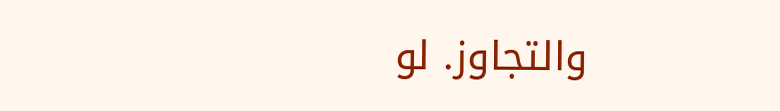والتجاوز. لو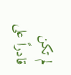لم تكن قادراً على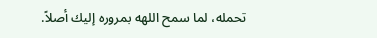تحمله، لما سمح اللهه بمروره إليك أصلاً.